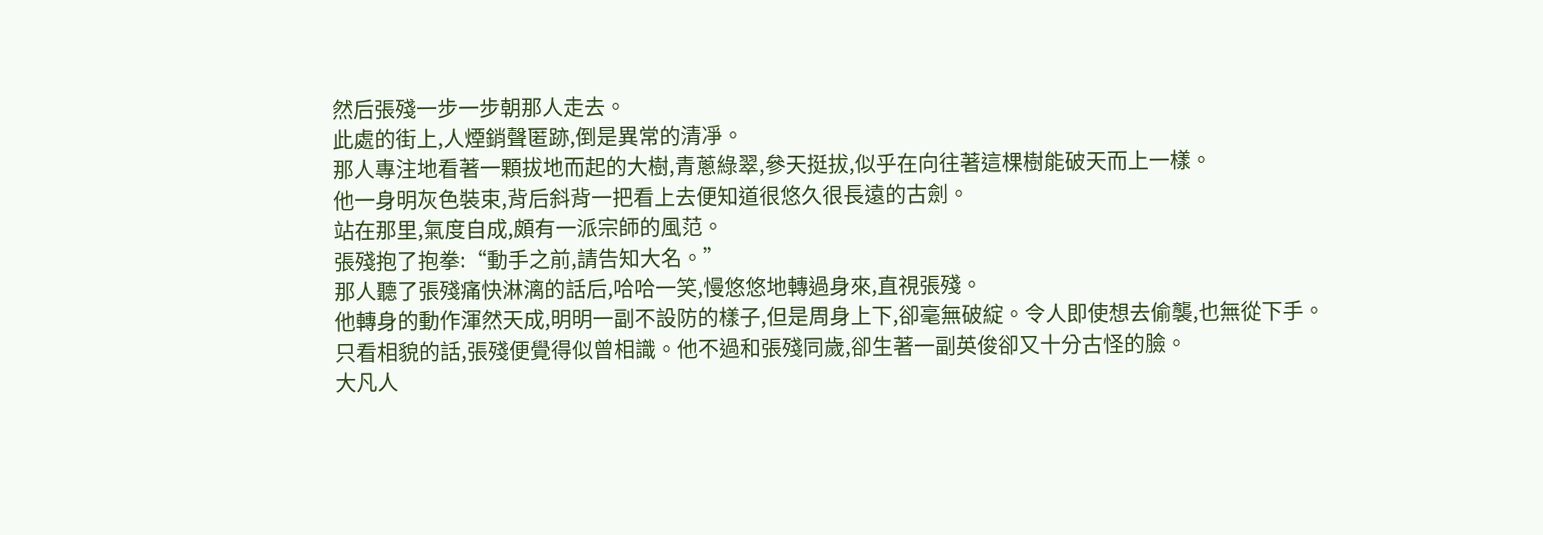然后張殘一步一步朝那人走去。
此處的街上,人煙銷聲匿跡,倒是異常的清凈。
那人專注地看著一顆拔地而起的大樹,青蔥綠翠,參天挺拔,似乎在向往著這棵樹能破天而上一樣。
他一身明灰色裝束,背后斜背一把看上去便知道很悠久很長遠的古劍。
站在那里,氣度自成,頗有一派宗師的風范。
張殘抱了抱拳:“動手之前,請告知大名。”
那人聽了張殘痛快淋漓的話后,哈哈一笑,慢悠悠地轉過身來,直視張殘。
他轉身的動作渾然天成,明明一副不設防的樣子,但是周身上下,卻毫無破綻。令人即使想去偷襲,也無從下手。
只看相貌的話,張殘便覺得似曾相識。他不過和張殘同歲,卻生著一副英俊卻又十分古怪的臉。
大凡人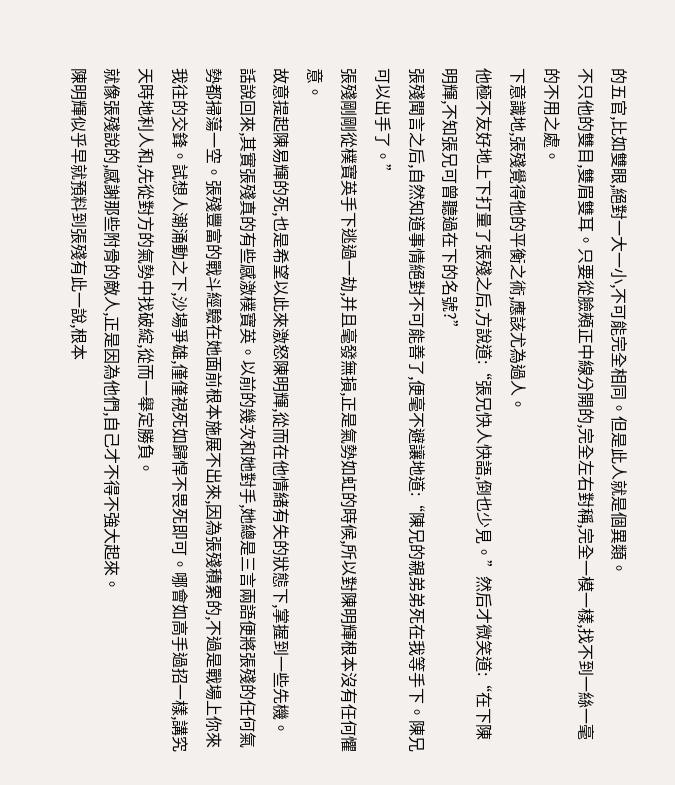的五官,比如雙眼,絕對一大一小,不可能完全相同。但是此人就是個異類。
不只他的雙目,雙眉雙耳。只要從臉頰正中線分開的,完全左右對稱,完全一模一樣,找不到一絲一毫的不用之處。
下意識地,張殘覺得他的平衡之術,應該尤為過人。
他極不友好地上下打量了張殘之后,方說道:“張兄快人快語,倒也少見。”然后才微笑道:“在下陳明輝,不知張兄可曾聽過在下的名號?”
張殘聞言之后,自然知道事情絕對不可能善了,便毫不避讓地道:“陳兄的親弟弟死在我等手下。陳兄可以出手了。”
張殘剛剛從樸寶英手下逃過一劫,并且毫發無損,正是氣勢如虹的時候,所以對陳明輝根本沒有任何懼意。
故意提起陳易輝的死,也是希望以此來激怒陳明輝,從而在他情緒有失的狀態下,掌握到一些先機。
話說回來,其實張殘真的有些感激樸寶英。以前的幾次和她對手,她總是三言兩語便將張殘的任何氣勢都掃蕩一空。張殘豐富的戰斗經驗在她面前根本施展不出來,因為張殘積累的,不過是戰場上你來我往的交鋒。試想人潮涌動之下,沙場爭雄,僅僅視死如歸悍不畏死即可。哪會如高手過招一樣,講究天時地利人和,先從對方的氣勢中找破綻,從而一舉定勝負。
就像張殘說的,感謝那些附骨的敵人,正是因為他們,自己才不得不強大起來。
陳明輝似乎早就預料到張殘有此一說,根本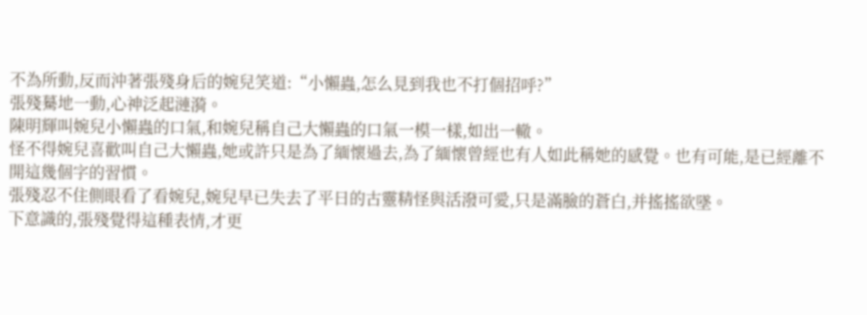不為所動,反而沖著張殘身后的婉兒笑道:“小懶蟲,怎么見到我也不打個招呼?”
張殘驀地一動,心神泛起漣漪。
陳明輝叫婉兒小懶蟲的口氣,和婉兒稱自己大懶蟲的口氣一模一樣,如出一轍。
怪不得婉兒喜歡叫自己大懶蟲,她或許只是為了緬懷過去,為了緬懷曾經也有人如此稱她的感覺。也有可能,是已經離不開這幾個字的習慣。
張殘忍不住側眼看了看婉兒,婉兒早已失去了平日的古靈精怪與活潑可愛,只是滿臉的蒼白,并搖搖欲墜。
下意識的,張殘覺得這種表情,才更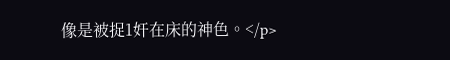像是被捉1奸在床的神色。</p>